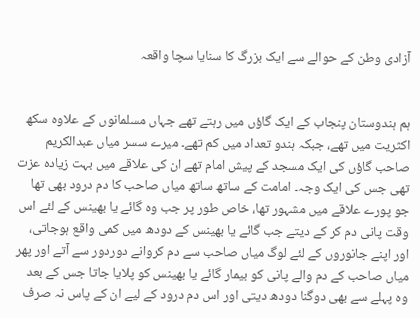آزادی وطن کے حوالے سے ایک بزرگ کا سنایا سچا واقعہ


ہم ہندوستان پنجاب کے ایک گاؤں میں رہتے تھے جہاں مسلمانوں کے علاوہ سکھ اکثریت میں تھے، جبکہ ہندو تعداد میں کم تھے۔ میرے سسر میاں عبدالکریم صاحب گاؤں کی ایک مسجد کے پیش امام تھے ان کی علاقے میں بہت زیادہ عزت تھی جس کی ایک وجہ۔ امامت کے ساتھ ساتھ میاں صاحب کا دم درود بھی تھا جو پورے علاقے میں مشہور تھا، خاص طور پر جب وہ گائے یا بھینس کے لئے اس وقت پانی دم کر کے دیتے جب گائے یا بھینس کے دودھ میں کمی واقع ہوجاتی، اور اپنے جانوروں کے لئے لوگ میاں صاحب سے دم کروانے دوردور سے آتے اور پھر میاں صاحب کے دم والے پانی کو بیمار گائے یا بھینس کو پلایا جاتا جس کے بعد وہ پہلے سے بھی دوگنا دودھ دیتی اور اس دم درود کے لیے ان کے پاس نہ صرف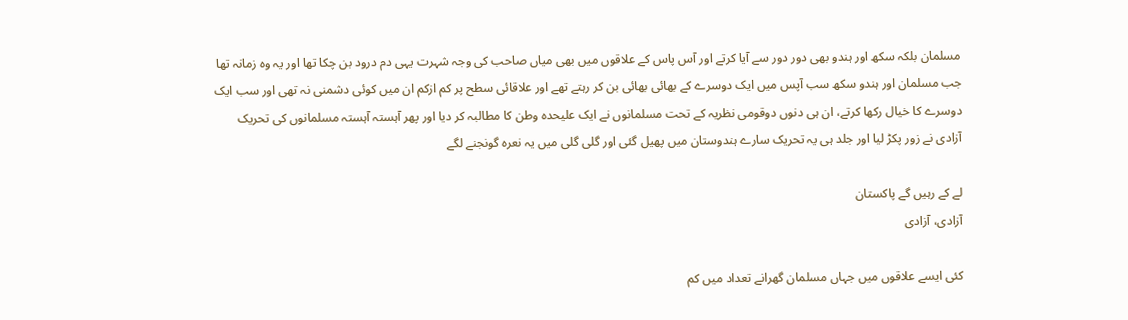مسلمان بلکہ سکھ اور ہندو بھی دور دور سے آیا کرتے اور آس پاس کے علاقوں میں بھی میاں صاحب کی وجہ شہرت یہی دم درود بن چکا تھا اور یہ وہ زمانہ تھا جب مسلمان اور ہندو سکھ سب آپس میں ایک دوسرے کے بھائی بھائی بن کر رہتے تھے اور علاقائی سطح پر کم ازکم ان میں کوئی دشمنی نہ تھی اور سب ایک دوسرے کا خیال رکھا کرتے، ان ہی دنوں دوقومی نظریہ کے تحت مسلمانوں نے ایک علیحدہ وطن کا مطالبہ کر دیا اور پھر آہستہ آہستہ مسلمانوں کی تحریک آزادی نے زور پکڑ لیا اور جلد ہی یہ تحریک سارے ہندوستان میں پھیل گئی اور گلی گلی میں یہ نعرہ گونجنے لگے

لے کے رہیں گے پاکستان
آزادی، آزادی

کئی ایسے علاقوں میں جہاں مسلمان گھرانے تعداد میں کم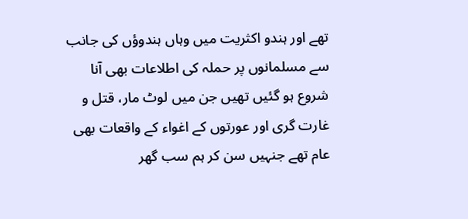تھے اور ہندو اکثریت میں وہاں ہندوؤں کی جانب سے مسلمانوں پر حملہ کی اطلاعات بھی آنا شروع ہو گئیں تھیں جن میں لوٹ مار، قتل و غارت گری اور عورتوں کے اغواء کے واقعات بھی عام تھے جنہیں سن کر ہم سب گھر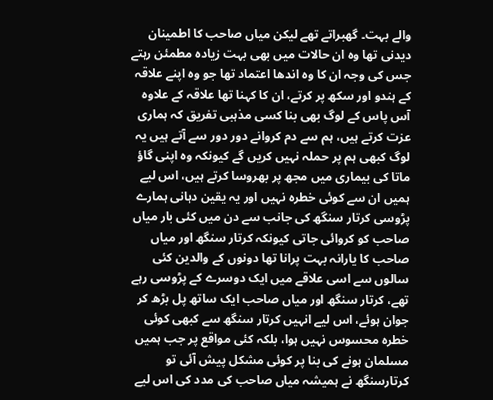والے بہت۔ گھبراتے تھے لیکن میاں صاحب کا اطمینان دیدنی تھا وہ ان حالات میں بھی بہت زیادہ مطمئن رہتے جس کی وجہ ان کا وہ اندھا اعتماد تھا جو وہ اپنے علاقہ کے ہندو اور سکھ پر کرتے، ان کا کہنا تھا علاقہ کے علاوہ آس پاس کے لوگ بھی بنا کسی مذہبی تفریق کہ ہماری عزت کرتے ہیں، ہم سے دم کروانے دور دور سے آتے ہیں یہ لوگ کبھی ہم پر حملہ نہیں کریں گے کیونکہ وہ اپنی گاؤ ماتا کی بیماری میں مجھ پر بھروسا کرتے ہیں، اس لیے ہمیں ان سے کوئی خطرہ نہیں اور یہ یقین دہانی ہمارے پڑوسی کرتار سنگھ کی جانب سے دن میں کئی بار میاں صاحب کو کروائی جاتی کیونکہ کرتار سنگھ اور میاں صاحب کا یارانہ بہت پرانا تھا دونوں کے والدین کئی سالوں سے اسی علاقے میں ایک دوسرے کے پڑوسی رہے تھے، کرتار سنگھ اور میاں صاحب ایک ساتھ پل بڑھ کر جوان ہوئے، اس لیے انہیں کرتار سنگھ سے کبھی کوئی خطرہ محسوس نہیں ہوا، بلکہ کئی مواقع پر جب ہمیں مسلمان ہونے کی بنا پر کوئی مشکل پیش آئی تو کرتارسنگھ نے ہمیشہ میاں صاحب کی مدد کی اس لیے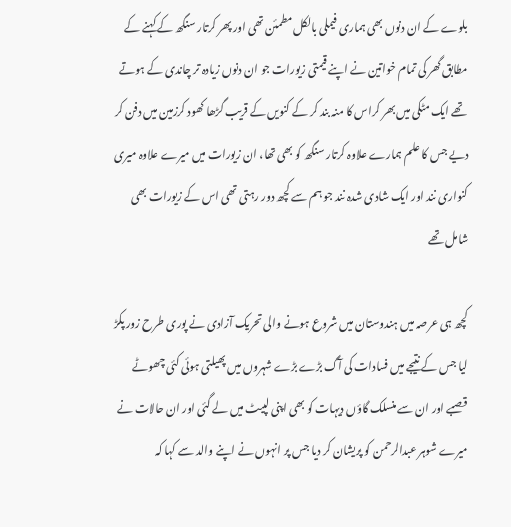بلوے کے ان دنوں بھی ہماری فیملی بالکل مطمئن تھی اور پھر کرتار سنگھ کے کہنے کے مطابق گھر کی تمام خواتین نے اپنے قیمتی زیورات جو ان دنوں زیادہ تر چاندی کے ہوتے تھے ایک مٹکی میں بھر کراس کا منہ بند کر کے کنویں کے قریب گڑھا کھود کرزمین میں دفن کر دیے جس کا علم ہمارے علاوہ کرتار سنگھ کو بھی تھا، ان زیورات میں میرے علاوہ میری کنواری نند اور ایک شادی شدہ نند جو ہم سے کچھ دور رہتی تھی اس کے زیورات بھی شامل تھے

کچھ ہی عرصہ میں ہندوستان میں شروع ہونے والی تحریک آزادی نے پوری طرح زور پکڑ لیا جس کے نتیجے میں فسادات کی آگ بڑے بڑے شہروں میں پھیلتی ہوئی کئی چھوٹے قصبے اور ان سے منسلک گاؤں دیہات کو بھی اپنی لپیٹ میں لے گئی اور ان حالات نے میرے شوہر عبدالرحمن کو پریشان کر دیا جس پر انہوں نے اپنے والد سے کہا کہ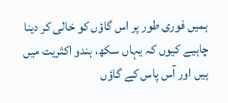ہمیں فوری طور پر اس گاؤں کو خالی کر دینا چاہیے کیوں کہ یہاں سکھ، ہندو اکثریت میں ہیں اور آس پاس کے گاؤں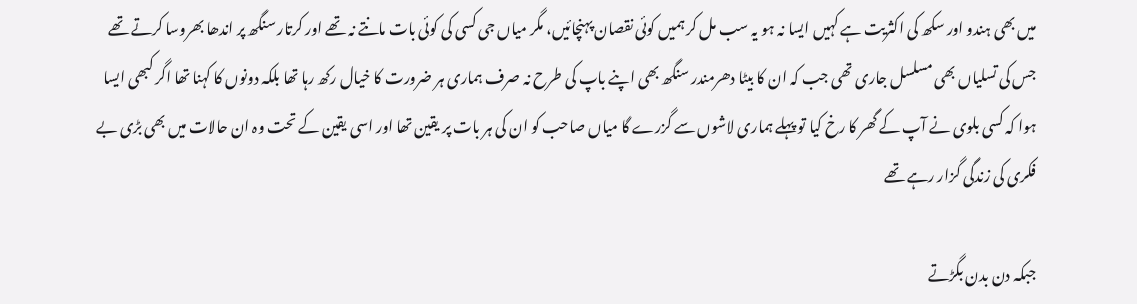میں بھی ہندو اور سکھ کی اکثریت ہے کہیں ایسا نہ ہو یہ سب مل کر ہمیں کوئی نقصان پہنچائیں، مگر میاں جی کسی کی کوئی بات مانتے نہ تھے اور کرتار سنگھ پر اندھا بھروسا کرتے تھے جس کی تسلیاں بھی مسلسل جاری تھی جب کہ ان کا بیٹا دھرمندر سنگھ بھی اپنے باپ کی طرح نہ صرف ہماری ہر ضرورت کا خیال رکھ رہا تھا بلکہ دونوں کا کہنا تھا اگر کبھی ایسا ہوا کہ کسی بلوی نے آپ کے گھر کا رخ کیا تو پہلے ہماری لاشوں سے گزرے گا میاں صاحب کو ان کی ہر بات پر یقین تھا اور اسی یقین کے تحت وہ ان حالات میں بھی بڑی بے فکری کی زندگی گزار رہے تھے

جبکہ دن بدن بگڑتے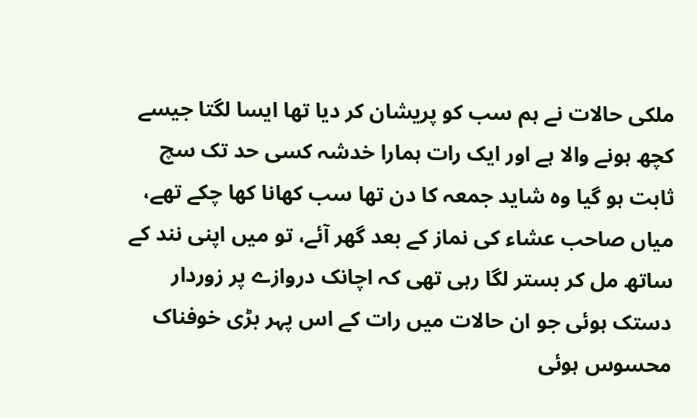ملکی حالات نے ہم سب کو پریشان کر دیا تھا ایسا لگتا جیسے کچھ ہونے والا ہے اور ایک رات ہمارا خدشہ کسی حد تک سچ ثابت ہو گیا وہ شاید جمعہ کا دن تھا سب کھانا کھا چکے تھے، میاں صاحب عشاء کی نماز کے بعد گھر آئے، تو میں اپنی نند کے ساتھ مل کر بستر لگا رہی تھی کہ اچانک دروازے پر زوردار دستک ہوئی جو ان حالات میں رات کے اس پہر بڑی خوفناک محسوس ہوئی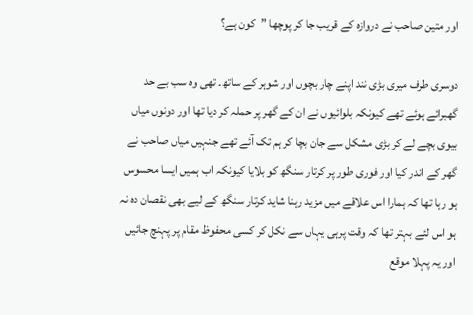اور متین صاحب نے دروازہ کے قریب جا کر پوچھا ”کون ہے؟

دوسری طرف میری بڑی نند اپنے چار بچوں اور شوہر کے ساتھ۔ تھی وہ سب بے حد گھبرائے ہوئے تھے کیونکہ بلوائیوں نے ان کے گھر پر حملہ کر دیا تھا اور دونوں میاں بیوی بچے لے کر بڑی مشکل سے جان بچا کر ہم تک آئے تھے جنہیں میاں صاحب نے گھر کے اندر کیا اور فوری طور پر کرتار سنگھ کو بلایا کیونکہ اب ہمیں ایسا محسوس ہو رہا تھا کہ ہمارا اس علاقے میں مزید رہنا شاید کرتار سنگھ کے لیے بھی نقصان دہ نہ ہو اس لئے بہتر تھا کہ وقت پرہی یہاں سے نکل کر کسی محفوظ مقام پر پہنچ جائیں اور یہ پہلا موقع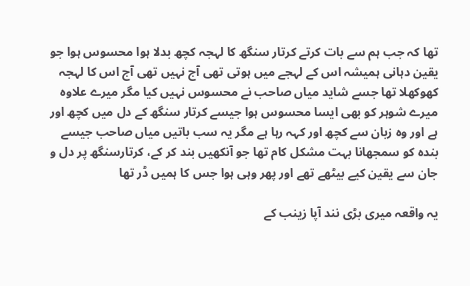تھا کہ جب ہم سے بات کرتے کرتار سنگھ کا لہجہ کچھ بدلا ہوا محسوس ہوا جو یقین دہانی ہمیشہ اس کے لہجے میں ہوتی تھی آج نہیں تھی آج اس کا لہجہ کھوکھلا تھا جسے شاید میاں صاحب نے محسوس نہیں کیا مگر میرے علاوہ میرے شوہر کو بھی ایسا محسوس ہوا جیسے کرتار سنگھ کے دل میں کچھ اور ہے اور وہ زبان سے کچھ اور کہہ رہا ہے مگر یہ سب باتیں میاں صاحب جیسے بندہ کو سمجھانا بہت مشکل کام تھا جو آنکھیں بند کر کے، کرتارسنگھ پر دل و جان سے یقین کیے بیٹھے تھے اور پھر وہی ہوا جس کا ہمیں ڈر تھا

یہ واقعہ میری بڑی نند آپا زینب کے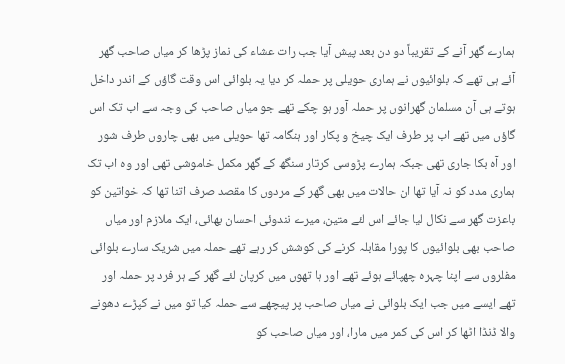ہمارے گھر آنے کے تقریباً دو دن بعد پیش آیا جب رات عشاء کی نماز پڑھا کر میاں صاحب گھر آئے ہی تھے کہ بلوائیوں نے ہماری حویلی پر حملہ کر دیا یہ بلوائی اس وقت گاؤں کے اندر داخل ہوتے ہی آن مسلمان گھرانوں پر حملہ آور ہو چکے تھے جو میاں صاحب کی وجہ سے اب تک اس گاؤں میں تھے اب پر طرف ایک چیخ و پکار اور ہنگامہ تھا حویلی میں بھی چاروں طرف شور اور آہ بکا جاری تھی جبکہ ہمارے پڑوسی کرتار سنگھ کے گھر مکمل خاموشی تھی اور وہ اب تک ہماری مدد کو نہ آیا تھا ان حالات میں بھی گھر کے مردوں کا مقصد صرف اتنا تھا کہ خواتین کو باعزت گھر سے نکال لیا جائے اس لئے متین، میرے نندوئی احسان بھائی، ایک ملازم اور میاں صاحب بھی بلوائیوں کا پورا مقابلہ کرنے کی کوشش کر رہے تھے حملہ میں شریک سارے بلوائی مفلروں سے اپنا چہرہ چھپائے ہوئے تھے اور ہا تھوں میں کرپان لئے گھر کے ہر فرد پر حملہ اور تھے ایسے میں جب ایک بلوائی نے میاں صاحب پر پیچھے سے حملہ کیا تو میں نے کپڑے دھونے والا ڈنڈا اٹھا کر اس کی کمر میں مارا، اور میاں صاحب کو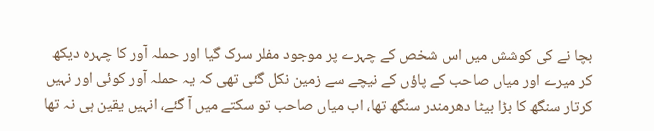بچا نے کی کوشش میں اس شخص کے چہرے پر موجود مفلر سرک گیا اور حملہ آور کا چہرہ دیکھ کر میرے اور میاں صاحب کے پاؤں کے نیچے سے زمین نکل گئی تھی کہ یہ حملہ آور کوئی اور نہیں کرتار سنگھ کا بڑا بیٹا دھرمندر سنگھ تھا، اب میاں صاحب تو سکتے میں آ گئے، انہیں یقین ہی نہ تھا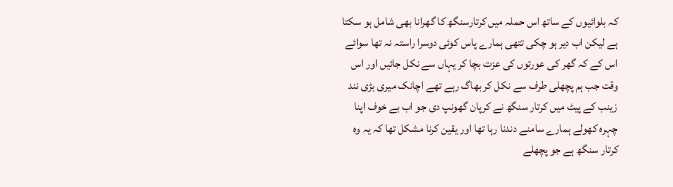کہ بلوائیوں کے ساتھ اس حملہ میں کرتارسنگھ کا گھرانا بھی شامل ہو سکتا ہے لیکن اب دیر ہو چکی تتھی ہمارے پاس کوئی دوسرا راستہ نہ تھا سوائے اس کے کہ گھر کی عورتوں کی عزت بچا کر یہاں سے نکل جائیں اور اس وقت جب ہم پچھلی طرف سے نکل کر بھاگ رہے تھے اچانک میری بڑی نند زینب کے پیٹ میں کرتار سنگھ نے کرپان گھونپ دی جو اب بے خوف اپنا چہرہ کھولے ہمارے سامنے دندنا رہا تھا اور یقین کرنا مشکل تھا کہ یہ وہ کرتار سنگھ ہے جو پچھلے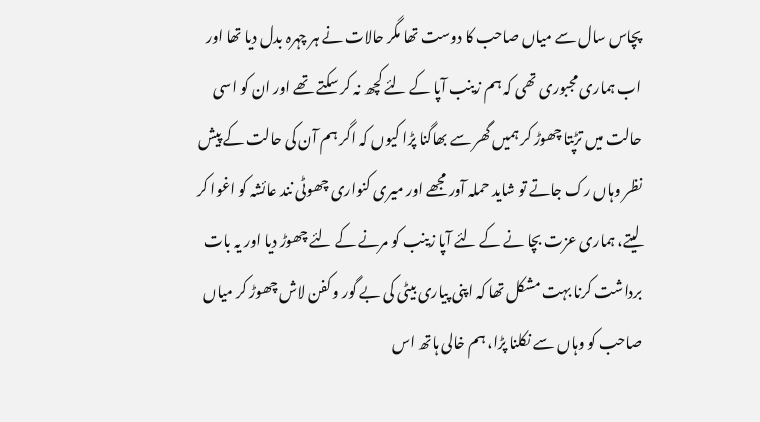پچاس سال سے میاں صاحب کا دوست تھا مگر حالات نے ہر چہرہ بدل دیا تھا اور اب ہماری مجبوری تھی کہ ہم زینب آپا کے لئے کچھ نہ کر سکتے تھے اور ان کو اسی حالت میں تڑپتا چھوڑ کر ہمیں گھر سے بھاگنا پڑا کیوں کہ اگر ہم آن کی حالت کے پیش نظر وہاں رک جاتے تو شاید حملہ آور مجھے اور میری کنواری چھوٹی نند عائشہ کو اغوا کر لیتے، ہماری عزت بچا نے کے لئے آپا زینب کو مرنے کے لئے چھوڑ دیا اور یہ بات برداشت کرنا بہت مشکل تھا کہ اپنی پیاری بیٹی کی بے گور و کفن لاش چھوڑ کر میاں صاحب کو وہاں سے نکلنا پڑا، ہم خالی ہاتھ اس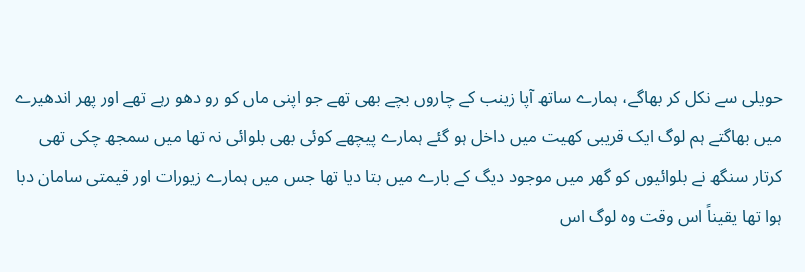حویلی سے نکل کر بھاگے، ہمارے ساتھ آپا زینب کے چاروں بچے بھی تھے جو اپنی ماں کو رو دھو رہے تھے اور پھر اندھیرے میں بھاگتے ہم لوگ ایک قریبی کھیت میں داخل ہو گئے ہمارے پیچھے کوئی بھی بلوائی نہ تھا میں سمجھ چکی تھی کرتار سنگھ نے بلوائیوں کو گھر میں موجود دیگ کے بارے میں بتا دیا تھا جس میں ہمارے زیورات اور قیمتی سامان دبا ہوا تھا یقیناً اس وقت وہ لوگ اس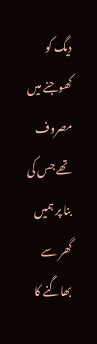دیگ کو کھوجنے میں مصروف تھے جس کی بنا پر ہمیں گھر سے بھاگنے کا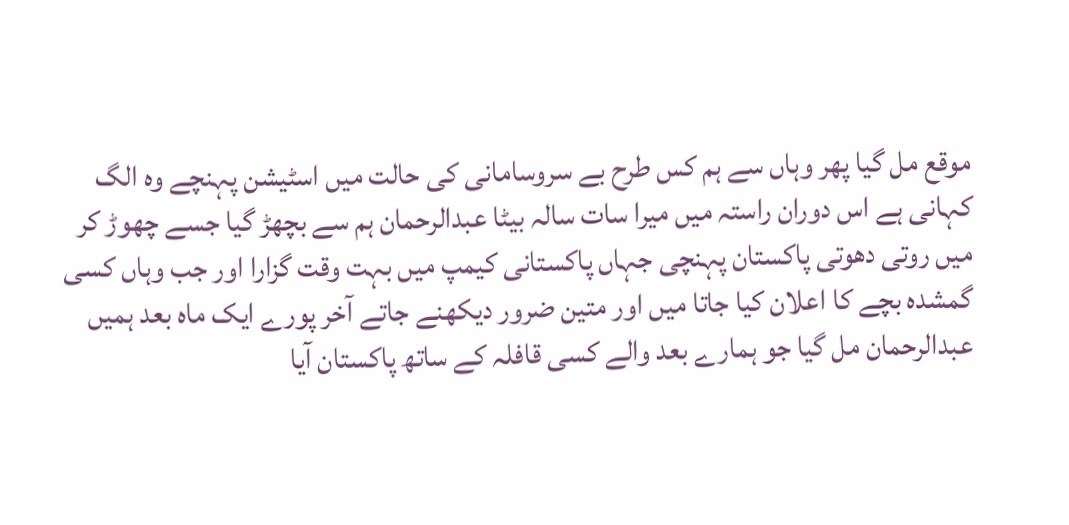موقع مل گیا پھر وہاں سے ہم کس طرح بے سروسامانی کی حالت میں اسٹیشن پہنچے وہ الگ کہانی ہے اس دوران راستہ میں میرا سات سالہ بیٹا عبدالرحمان ہم سے بچھڑ گیا جسے چھوڑ کر میں روتی دھوتی پاکستان پہنچی جہاں پاکستانی کیمپ میں بہت وقت گزارا اور جب وہاں کسی گمشدہ بچے کا اعلان کیا جاتا میں اور متین ضرور دیکھنے جاتے آخر پورے ایک ماہ بعد ہمیں عبدالرحمان مل گیا جو ہمارے بعد والے کسی قافلہ کے ساتھ پاکستان آیا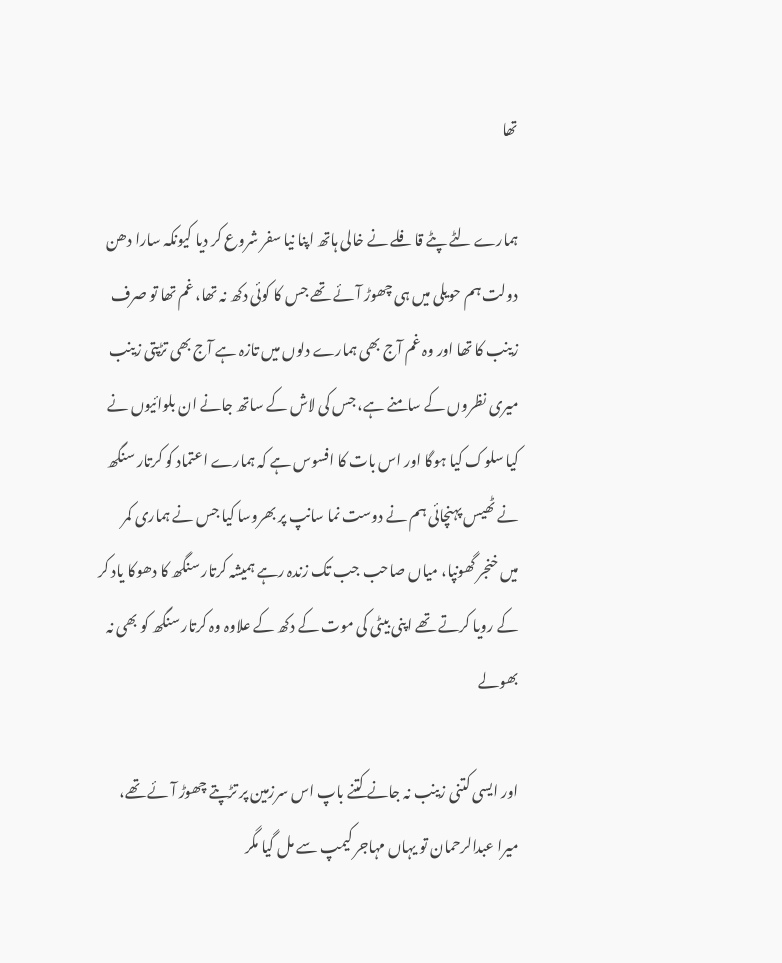تھا

ہمارے لٹے پٹے قافلے نے خالی ہاتھ اپنا نیا سفر شروع کر دیا کیونکہ سارا دھن دولت ہم حویلی میں ہی چھوڑ آئے تھے جس کا کوئی دکھ نہ تھا، غم تھا تو صرف زینب کا تھا اور وہ غم آج بھی ہمارے دلوں میں تازہ ہے آج بھی تڑپتی زینب میری نظروں کے سامنے ہے، جس کی لاش کے ساتھ جانے ان بلوائیوں نے کیا سلوک کیا ہوگا اور اس بات کا افسوس ہے کہ ہمارے اعتماد کو کرتار سنگھ نے ٹھیس پہنچائی ہم نے دوست نما سانپ پر بھروسا کیا جس نے ہماری کمر میں خنجر گھونپا، میاں صاحب جب تک زندہ رہے ہمیشہ کرتار سنگھ کا دھوکا یاد کر کے رویا کرتے تھے اپنی بیٹی کی موت کے دکھ کے علاوہ وہ کرتار سنگھ کو بھی نہ بھولے

اور ایسی کتنی زینب نہ جانے کتنے باپ اس سرزمین پر تڑپتے چھوڑ آئے تھے، میرا عبدالرحمان تو یہاں مہاجر کیمپ سے مل گیا مگر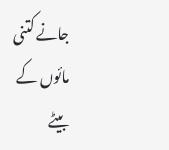جانے کتنی مائوں کے بیٹے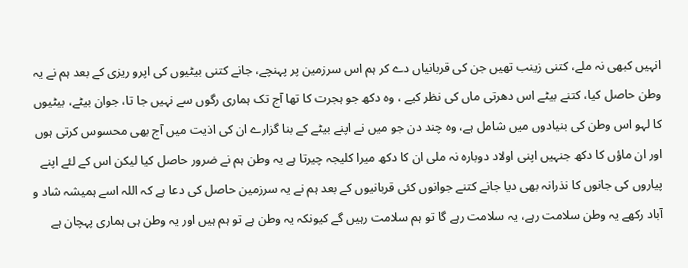انہیں کبھی نہ ملے، کتنی زینب تھیں جن کی قربانیاں دے کر ہم اس سرزمین پر پہنچے، جانے کتنی بیٹیوں کی اپرو ریزی کے بعد ہم نے یہ وطن حاصل کیا، کتنے بیٹے اس دھرتی ماں کی نظر کیے ، وہ دکھ جو ہجرت کا تھا آج تک ہماری رگوں سے نہیں جا تا، جوان بیٹے، بیٹیوں کا لہو اس وطن کی بنیادوں میں شامل ہے، وہ چند دن جو میں نے اپنے بیٹے کے بنا گزارے ان کی اذیت میں آج بھی محسوس کرتی ہوں اور ان ماؤں کا دکھ جنہیں اپنی اولاد دوبارہ نہ ملی ان کا دکھ میرا کلیجہ چیرتا ہے یہ وطن ہم نے ضرور حاصل کیا لیکن اس کے لئے اپنے پیاروں کی جانوں کا نذرانہ بھی دیا جانے کتنے جوانوں کئی قربانیوں کے بعد ہم نے یہ سرزمین حاصل کی دعا ہے کہ اللہ اسے ہمیشہ شاد و آباد رکھے یہ وطن سلامت رہے، یہ سلامت رہے گا تو ہم سلامت رہیں گے کیونکہ یہ وطن ہے تو ہم ہیں اور یہ وطن ہی ہماری پہچان ہے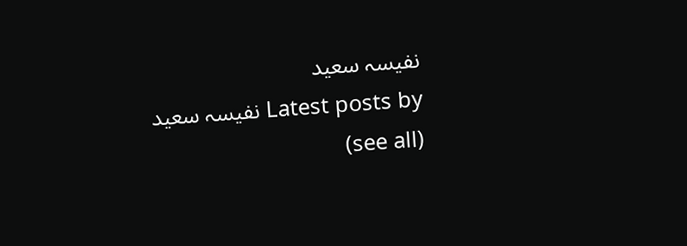نفیسہ سعید
Latest posts by نفیسہ سعید (see all)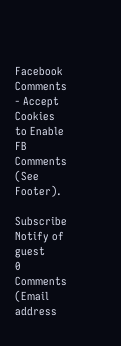Facebook Comments - Accept Cookies to Enable FB Comments (See Footer).

Subscribe
Notify of
guest
0 Comments (Email address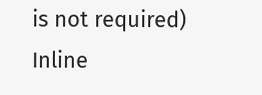is not required)
Inline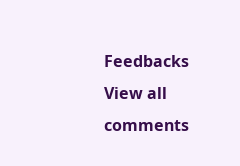Feedbacks
View all comments